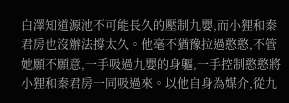白澤知道源池不可能長久的壓制九嬰,而小狸和秦君房也沒辦法撐太久。他毫不猶豫拉過憨憨,不管她願不願意,一手吸過九嬰的身軀,一手控制憨憨將小狸和秦君房一同吸過來。以他自身為媒介,從九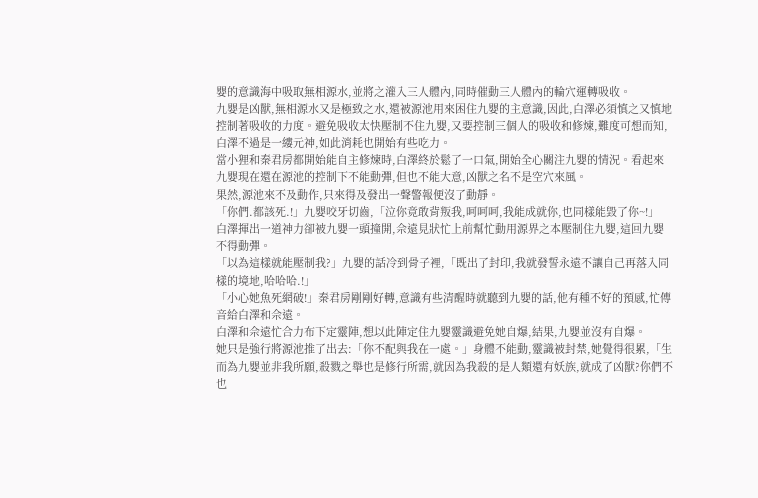嬰的意識海中吸取無相源水,並將之灌入三人體內,同時催動三人體內的輪穴運轉吸收。
九嬰是凶獸,無相源水又是極致之水,還被源池用來困住九嬰的主意識,因此,白澤必須慎之又慎地控制著吸收的力度。避免吸收太快壓制不住九嬰,又要控制三個人的吸收和修煉,難度可想而知,白澤不過是一縷元神,如此消耗也開始有些吃力。
當小狸和秦君房都開始能自主修煉時,白澤終於鬆了一口氣,開始全心關注九嬰的情況。看起來九嬰現在還在源池的控制下不能動彈,但也不能大意,凶獸之名不是空穴來風。
果然,源池來不及動作,只來得及發出一聲警報便沒了動靜。
「你們.都該死.!」九嬰咬牙切齒,「泣你竟敢背叛我,呵呵呵,我能成就你,也同樣能毀了你~!」
白澤揮出一道神力卻被九嬰一頭撞開,佘遠見狀忙上前幫忙動用源界之本壓制住九嬰,這回九嬰不得動彈。
「以為這樣就能壓制我?」九嬰的話冷到骨子裡,「既出了封印,我就發誓永遠不讓自己再落入同樣的境地,哈哈哈.!」
「小心她魚死網破!」秦君房剛剛好轉,意識有些清醒時就聽到九嬰的話,他有種不好的預感,忙傳音給白澤和佘遠。
白澤和佘遠忙合力布下定靈陣,想以此陣定住九嬰靈識避免她自爆,結果,九嬰並沒有自爆。
她只是強行將源池推了出去:「你不配與我在一處。」身體不能動,靈識被封禁,她覺得很累,「生而為九嬰並非我所願,殺戮之舉也是修行所需,就因為我殺的是人類還有妖族,就成了凶獸?你們不也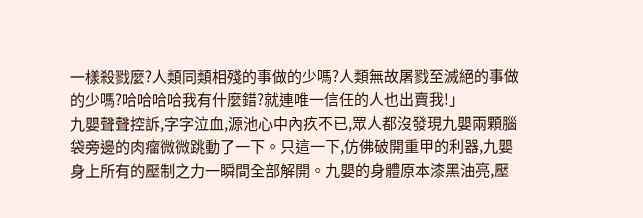一樣殺戮麼?人類同類相殘的事做的少嗎?人類無故屠戮至滅絕的事做的少嗎?哈哈哈哈我有什麼錯?就連唯一信任的人也出賣我!」
九嬰聲聲控訴,字字泣血,源池心中內疚不已,眾人都沒發現九嬰兩顆腦袋旁邊的肉瘤微微跳動了一下。只這一下,仿佛破開重甲的利器,九嬰身上所有的壓制之力一瞬間全部解開。九嬰的身體原本漆黑油亮,壓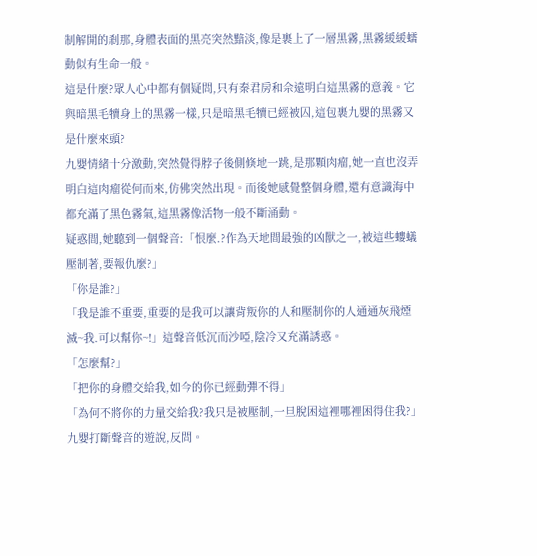制解開的剎那,身體表面的黑亮突然黯淡,像是裹上了一層黑霧,黑霧緩緩蠕動似有生命一般。
這是什麼?眾人心中都有個疑問,只有秦君房和佘遠明白這黑霧的意義。它與暗黑毛犢身上的黑霧一樣,只是暗黑毛犢已經被囚,這包裹九嬰的黑霧又是什麼來頭?
九嬰情緒十分激動,突然覺得脖子後側倏地一跳,是那顆肉瘤,她一直也沒弄明白這肉瘤從何而來,仿佛突然出現。而後她感覺整個身體,還有意識海中都充滿了黑色霧氣,這黑霧像活物一般不斷涌動。
疑惑間,她聽到一個聲音:「恨麼.?作為天地間最強的凶獸之一,被這些螻蟻壓制著,要報仇麼?」
「你是誰?」
「我是誰不重要,重要的是我可以讓背叛你的人和壓制你的人通通灰飛煙滅~我.可以幫你~!」這聲音低沉而沙啞,陰冷又充滿誘惑。
「怎麼幫?」
「把你的身體交給我,如今的你已經動彈不得」
「為何不將你的力量交給我?我只是被壓制,一旦脫困這裡哪裡困得住我?」九嬰打斷聲音的遊說,反問。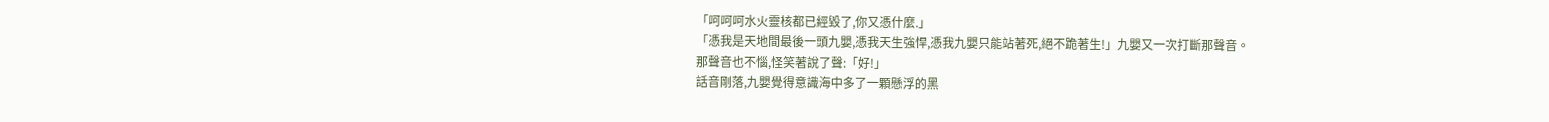「呵呵呵水火靈核都已經毀了,你又憑什麼.」
「憑我是天地間最後一頭九嬰,憑我天生強悍,憑我九嬰只能站著死,絕不跪著生!」九嬰又一次打斷那聲音。
那聲音也不惱,怪笑著說了聲:「好!」
話音剛落,九嬰覺得意識海中多了一顆懸浮的黑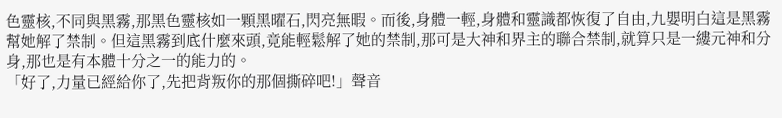色靈核,不同與黑霧,那黑色靈核如一顆黑曜石,閃亮無暇。而後,身體一輕,身體和靈識都恢復了自由,九嬰明白這是黑霧幫她解了禁制。但這黑霧到底什麼來頭,竟能輕鬆解了她的禁制,那可是大神和界主的聯合禁制,就算只是一縷元神和分身,那也是有本體十分之一的能力的。
「好了,力量已經給你了,先把背叛你的那個撕碎吧!」聲音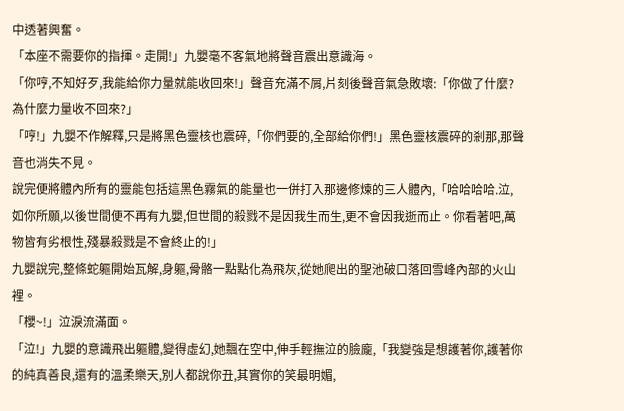中透著興奮。
「本座不需要你的指揮。走開!」九嬰毫不客氣地將聲音震出意識海。
「你哼,不知好歹,我能給你力量就能收回來!」聲音充滿不屑,片刻後聲音氣急敗壞:「你做了什麼?為什麼力量收不回來?」
「哼!」九嬰不作解釋,只是將黑色靈核也震碎,「你們要的,全部給你們!」黑色靈核震碎的剎那,那聲音也消失不見。
說完便將體內所有的靈能包括這黑色霧氣的能量也一併打入那邊修煉的三人體內,「哈哈哈哈.泣,如你所願,以後世間便不再有九嬰,但世間的殺戮不是因我生而生,更不會因我逝而止。你看著吧,萬物皆有劣根性,殘暴殺戮是不會終止的!」
九嬰說完,整條蛇軀開始瓦解,身軀,骨骼一點點化為飛灰,從她爬出的聖池破口落回雪峰內部的火山裡。
「櫻~!」泣淚流滿面。
「泣!」九嬰的意識飛出軀體,變得虛幻,她飄在空中,伸手輕撫泣的臉龐,「我變強是想護著你,護著你的純真善良,還有的溫柔樂天,別人都說你丑,其實你的笑最明媚,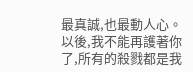最真誠,也最動人心。以後,我不能再護著你了,所有的殺戮都是我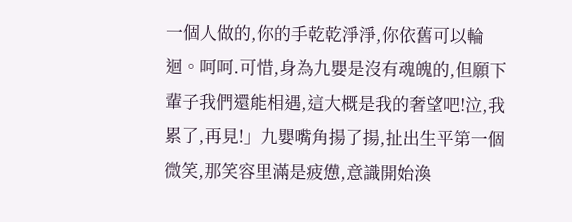一個人做的,你的手乾乾淨淨,你依舊可以輪迴。呵呵.可惜,身為九嬰是沒有魂魄的,但願下輩子我們還能相遇,這大概是我的奢望吧!泣,我累了,再見!」九嬰嘴角揚了揚,扯出生平第一個微笑,那笑容里滿是疲憊,意識開始渙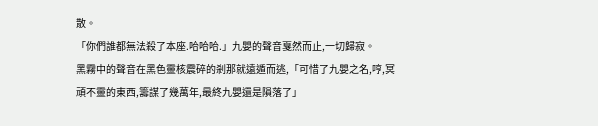散。
「你們誰都無法殺了本座.哈哈哈.」九嬰的聲音戛然而止,一切歸寂。
黑霧中的聲音在黑色靈核震碎的剎那就遠遁而逃,「可惜了九嬰之名,哼,冥頑不靈的東西,籌謀了幾萬年,最終九嬰還是隕落了」